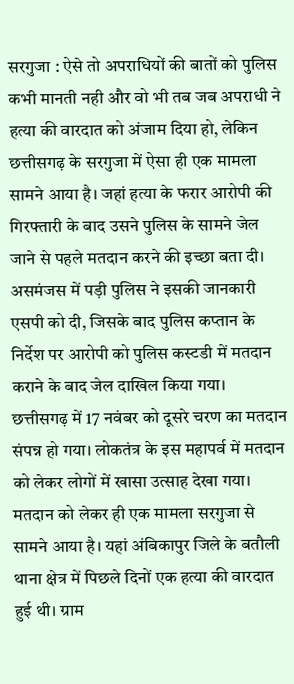सरगुजा : ऐसे तो अपराधियों की बातों को पुलिस कभी मानती नही और वो भी तब जब अपराधी ने हत्या की वारदात को अंजाम दिया हो, लेकिन छत्तीसगढ़ के सरगुजा में ऐसा ही एक मामला सामने आया है। जहां हत्या के फरार आरोपी की गिरफ्तारी के बाद उसने पुलिस के सामने जेल जाने से पहले मतदान करने की इच्छा बता दी। असमंजस में पड़ी पुलिस ने इसकी जानकारी एसपी को दी, जिसके बाद पुलिस कप्तान के निर्देश पर आरोपी को पुलिस कस्टडी में मतदान कराने के बाद जेल दाखिल किया गया।
छत्तीसगढ़ में 17 नवंबर को दूसरे चरण का मतदान संपन्न हो गया। लोकतंत्र के इस महापर्व में मतदान को लेकर लोगों में खासा उत्साह देखा गया। मतदान को लेकर ही एक मामला सरगुजा से सामने आया है। यहां अंबिकापुर जिले के बतौली थाना क्षेत्र में पिछले दिनों एक हत्या की वारदात हुई थी। ग्राम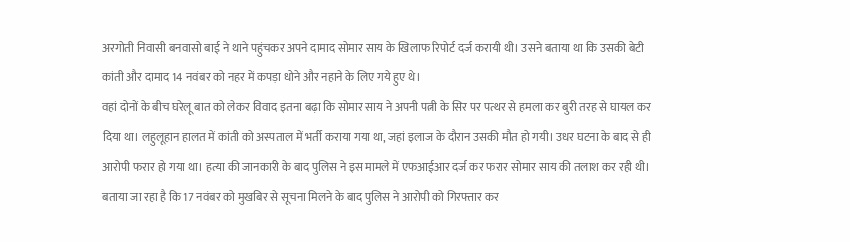अरगोती निवासी बनवासो बाई ने थाने पहुंचकर अपने दामाद सोमार साय के खिलाफ रिपोर्ट दर्ज करायी थी। उसने बताया था कि उसकी बेटी कांती और दामाद 14 नवंबर को नहर में कपड़ा धोने और नहाने के लिए गये हुए थे।
वहां दोनों के बीच घरेलू बात को लेकर विवाद इतना बढ़ा कि सोमार साय ने अपनी पत्नी के सिर पर पत्थर से हमला कर बुरी तरह से घायल कर दिया था। लहुलूहान हालत में कांती को अस्पताल में भर्ती कराया गया था, जहां इलाज के दौरान उसकी मौत हो गयी। उधर घटना के बाद से ही आरोपी फरार हो गया था। हत्या की जानकारी के बाद पुलिस ने इस मामले में एफआईआर दर्ज कर फरार सोमार साय की तलाश कर रही थी। बताया जा रहा है कि 17 नवंबर को मुखबिर से सूचना मिलने के बाद पुलिस ने आरोपी को गिरफ्तार कर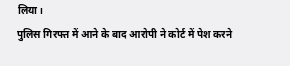लिया।
पुलिस गिरफ्त में आने के बाद आरोपी ने कोर्ट में पेश करने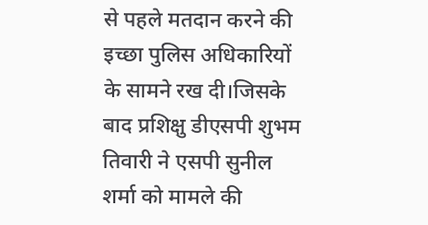से पहले मतदान करने की इच्छा पुलिस अधिकारियों के सामने रख दी।जिसके बाद प्रशिक्षु डीएसपी शुभम तिवारी ने एसपी सुनील शर्मा को मामले की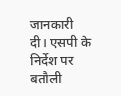जानकारी दी। एसपी के निर्देश पर बतौली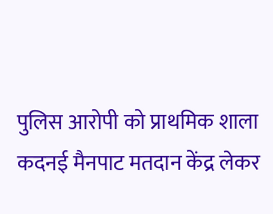पुलिस आरोपी को प्राथमिक शाला कदनई मैनपाट मतदान केंद्र लेकर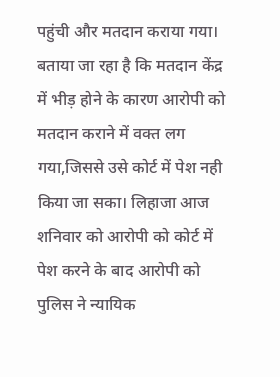पहुंची और मतदान कराया गया। बताया जा रहा है कि मतदान केंद्र में भीड़ होने के कारण आरोपी को मतदान कराने में वक्त लग गया,जिससे उसे कोर्ट में पेश नही किया जा सका। लिहाजा आज शनिवार को आरोपी को कोर्ट में पेश करने के बाद आरोपी को पुलिस ने न्यायिक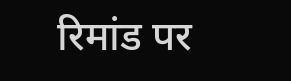रिमांड पर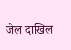जेल दाखिल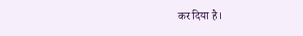कर दिया है।